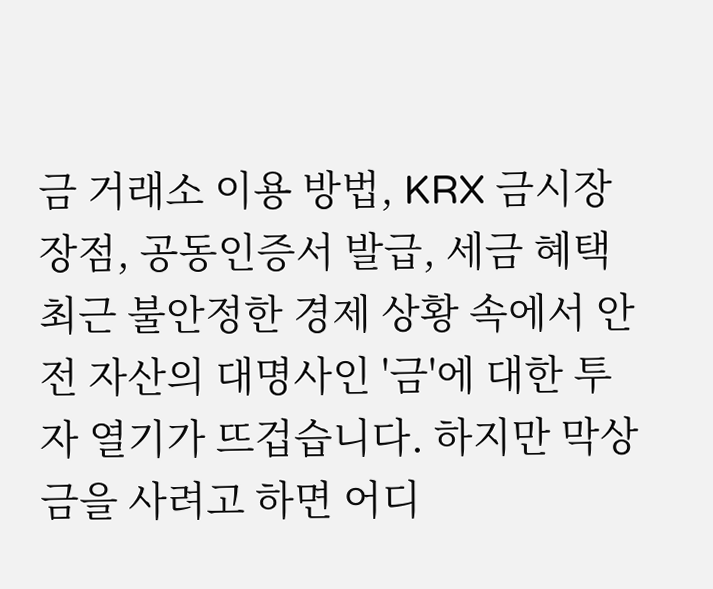금 거래소 이용 방법, KRX 금시장 장점, 공동인증서 발급, 세금 혜택
최근 불안정한 경제 상황 속에서 안전 자산의 대명사인 '금'에 대한 투자 열기가 뜨겁습니다. 하지만 막상 금을 사려고 하면 어디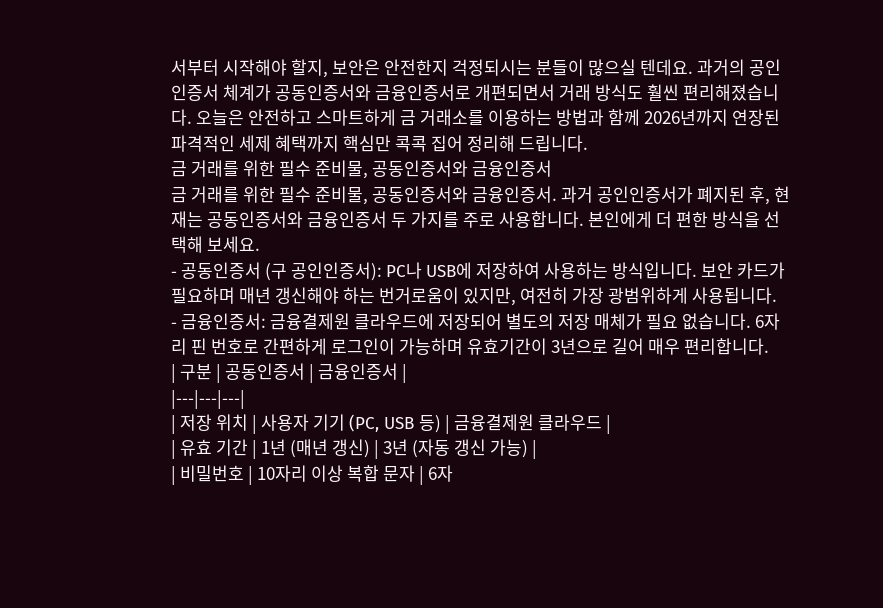서부터 시작해야 할지, 보안은 안전한지 걱정되시는 분들이 많으실 텐데요. 과거의 공인인증서 체계가 공동인증서와 금융인증서로 개편되면서 거래 방식도 훨씬 편리해졌습니다. 오늘은 안전하고 스마트하게 금 거래소를 이용하는 방법과 함께 2026년까지 연장된 파격적인 세제 혜택까지 핵심만 콕콕 집어 정리해 드립니다.
금 거래를 위한 필수 준비물, 공동인증서와 금융인증서
금 거래를 위한 필수 준비물, 공동인증서와 금융인증서. 과거 공인인증서가 폐지된 후, 현재는 공동인증서와 금융인증서 두 가지를 주로 사용합니다. 본인에게 더 편한 방식을 선택해 보세요.
- 공동인증서 (구 공인인증서): PC나 USB에 저장하여 사용하는 방식입니다. 보안 카드가 필요하며 매년 갱신해야 하는 번거로움이 있지만, 여전히 가장 광범위하게 사용됩니다.
- 금융인증서: 금융결제원 클라우드에 저장되어 별도의 저장 매체가 필요 없습니다. 6자리 핀 번호로 간편하게 로그인이 가능하며 유효기간이 3년으로 길어 매우 편리합니다.
| 구분 | 공동인증서 | 금융인증서 |
|---|---|---|
| 저장 위치 | 사용자 기기 (PC, USB 등) | 금융결제원 클라우드 |
| 유효 기간 | 1년 (매년 갱신) | 3년 (자동 갱신 가능) |
| 비밀번호 | 10자리 이상 복합 문자 | 6자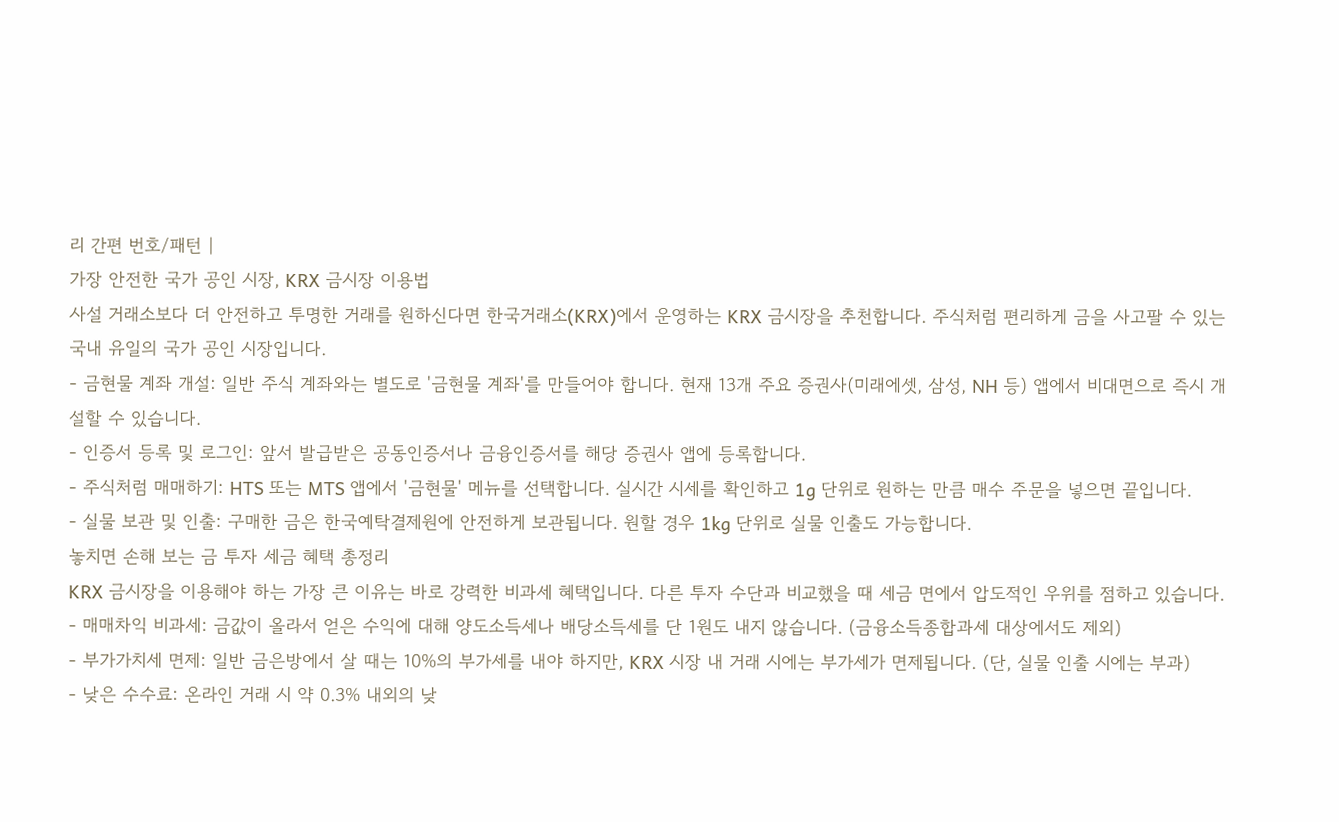리 간편 번호/패턴 |
가장 안전한 국가 공인 시장, KRX 금시장 이용법
사설 거래소보다 더 안전하고 투명한 거래를 원하신다면 한국거래소(KRX)에서 운영하는 KRX 금시장을 추천합니다. 주식처럼 편리하게 금을 사고팔 수 있는 국내 유일의 국가 공인 시장입니다.
- 금현물 계좌 개설: 일반 주식 계좌와는 별도로 '금현물 계좌'를 만들어야 합니다. 현재 13개 주요 증권사(미래에셋, 삼성, NH 등) 앱에서 비대면으로 즉시 개설할 수 있습니다.
- 인증서 등록 및 로그인: 앞서 발급받은 공동인증서나 금융인증서를 해당 증권사 앱에 등록합니다.
- 주식처럼 매매하기: HTS 또는 MTS 앱에서 '금현물' 메뉴를 선택합니다. 실시간 시세를 확인하고 1g 단위로 원하는 만큼 매수 주문을 넣으면 끝입니다.
- 실물 보관 및 인출: 구매한 금은 한국예탁결제원에 안전하게 보관됩니다. 원할 경우 1kg 단위로 실물 인출도 가능합니다.
놓치면 손해 보는 금 투자 세금 혜택 총정리
KRX 금시장을 이용해야 하는 가장 큰 이유는 바로 강력한 비과세 혜택입니다. 다른 투자 수단과 비교했을 때 세금 면에서 압도적인 우위를 점하고 있습니다.
- 매매차익 비과세: 금값이 올라서 얻은 수익에 대해 양도소득세나 배당소득세를 단 1원도 내지 않습니다. (금융소득종합과세 대상에서도 제외)
- 부가가치세 면제: 일반 금은방에서 살 때는 10%의 부가세를 내야 하지만, KRX 시장 내 거래 시에는 부가세가 면제됩니다. (단, 실물 인출 시에는 부과)
- 낮은 수수료: 온라인 거래 시 약 0.3% 내외의 낮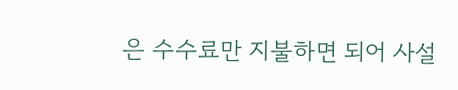은 수수료만 지불하면 되어 사설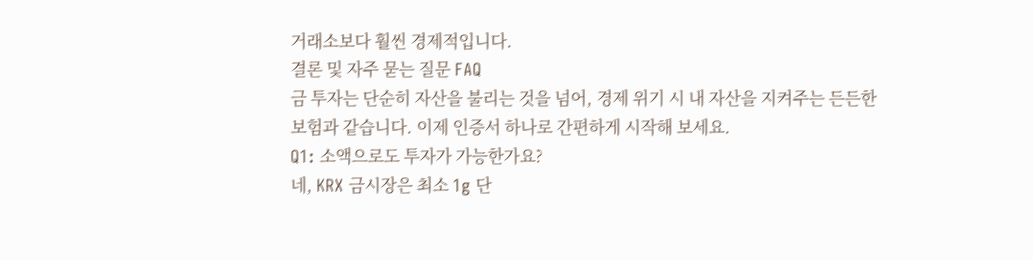거래소보다 훨씬 경제적입니다.
결론 및 자주 묻는 질문 FAQ
금 투자는 단순히 자산을 불리는 것을 넘어, 경제 위기 시 내 자산을 지켜주는 든든한 보험과 같습니다. 이제 인증서 하나로 간편하게 시작해 보세요.
Q1: 소액으로도 투자가 가능한가요?
네, KRX 금시장은 최소 1g 단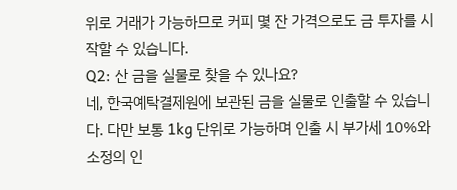위로 거래가 가능하므로 커피 몇 잔 가격으로도 금 투자를 시작할 수 있습니다.
Q2: 산 금을 실물로 찾을 수 있나요?
네, 한국예탁결제원에 보관된 금을 실물로 인출할 수 있습니다. 다만 보통 1kg 단위로 가능하며 인출 시 부가세 10%와 소정의 인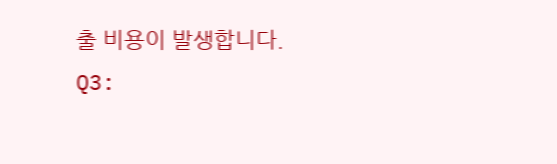출 비용이 발생합니다.
Q3: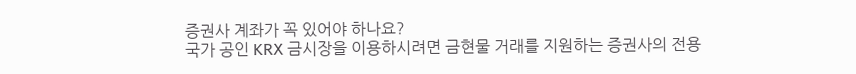증권사 계좌가 꼭 있어야 하나요?
국가 공인 KRX 금시장을 이용하시려면 금현물 거래를 지원하는 증권사의 전용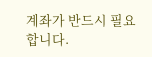계좌가 반드시 필요합니다.